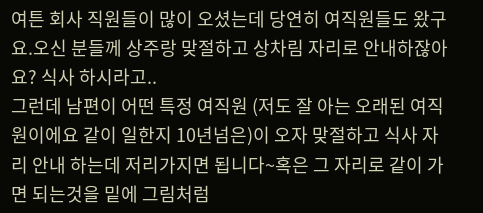여튼 회사 직원들이 많이 오셨는데 당연히 여직원들도 왔구요.오신 분들께 상주랑 맞절하고 상차림 자리로 안내하잖아요? 식사 하시라고..
그런데 남편이 어떤 특정 여직원 (저도 잘 아는 오래된 여직원이에요 같이 일한지 10년넘은)이 오자 맞절하고 식사 자리 안내 하는데 저리가지면 됩니다~혹은 그 자리로 같이 가면 되는것을 밑에 그림처럼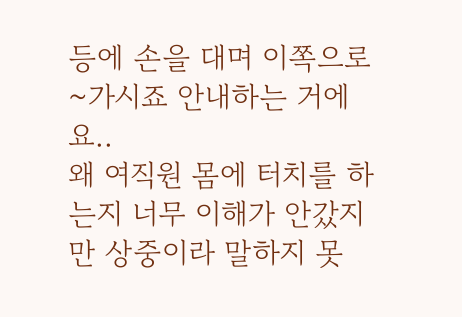등에 손을 대며 이쪽으로~가시죠 안내하는 거에요..
왜 여직원 몸에 터치를 하는지 너무 이해가 안갔지만 상중이라 말하지 못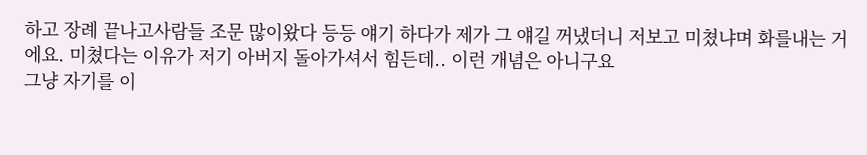하고 장례 끝나고사람들 조문 많이왔다 등등 얘기 하다가 제가 그 얘길 꺼냈더니 저보고 미쳤냐며 화를내는 거에요. 미쳤다는 이유가 저기 아버지 돌아가셔서 힘든데.. 이런 개념은 아니구요
그냥 자기를 이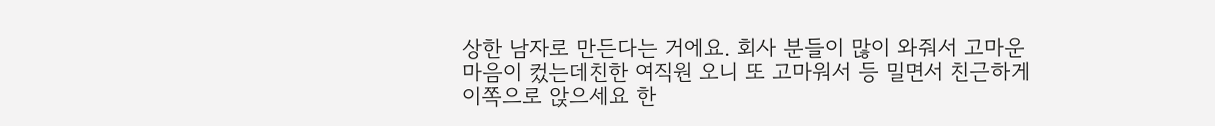상한 남자로 만든다는 거에요. 회사 분들이 많이 와줘서 고마운 마음이 컸는데친한 여직원 오니 또 고마워서 등 밀면서 친근하게 이쪽으로 앉으세요 한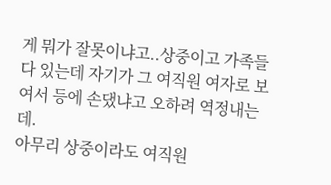게 뭐가 잘못이냐고..상중이고 가족들 다 있는데 자기가 그 여직원 여자로 보여서 등에 손댔냐고 오하려 역정내는데.
아무리 상중이라도 여직원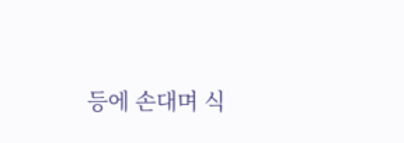등에 손대며 식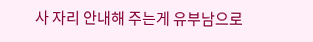사 자리 안내해 주는게 유부남으로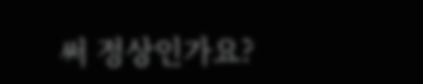써 정상인가요?